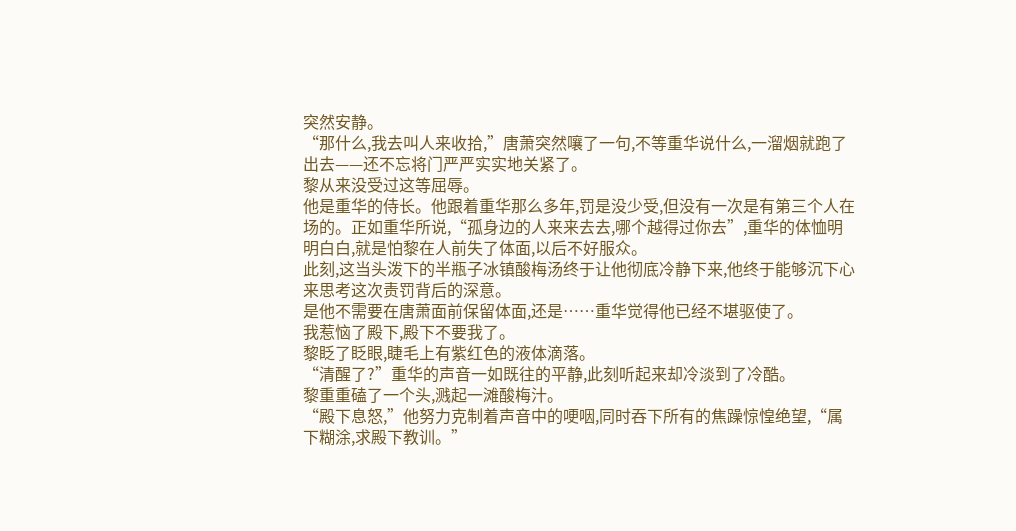突然安静。
“那什么,我去叫人来收拾,”唐萧突然嚷了一句,不等重华说什么,一溜烟就跑了出去——还不忘将门严严实实地关紧了。
黎从来没受过这等屈辱。
他是重华的侍长。他跟着重华那么多年,罚是没少受,但没有一次是有第三个人在场的。正如重华所说,“孤身边的人来来去去,哪个越得过你去”,重华的体恤明明白白,就是怕黎在人前失了体面,以后不好服众。
此刻,这当头泼下的半瓶子冰镇酸梅汤终于让他彻底冷静下来,他终于能够沉下心来思考这次责罚背后的深意。
是他不需要在唐萧面前保留体面,还是……重华觉得他已经不堪驱使了。
我惹恼了殿下,殿下不要我了。
黎眨了眨眼,睫毛上有紫红色的液体滴落。
“清醒了?”重华的声音一如既往的平静,此刻听起来却冷淡到了冷酷。
黎重重磕了一个头,溅起一滩酸梅汁。
“殿下息怒,”他努力克制着声音中的哽咽,同时吞下所有的焦躁惊惶绝望,“属下糊涂,求殿下教训。”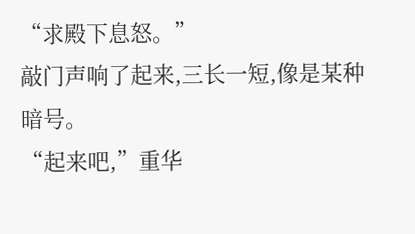“求殿下息怒。”
敲门声响了起来,三长一短,像是某种暗号。
“起来吧,”重华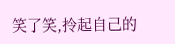笑了笑,拎起自己的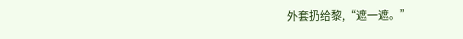外套扔给黎,“遮一遮。”